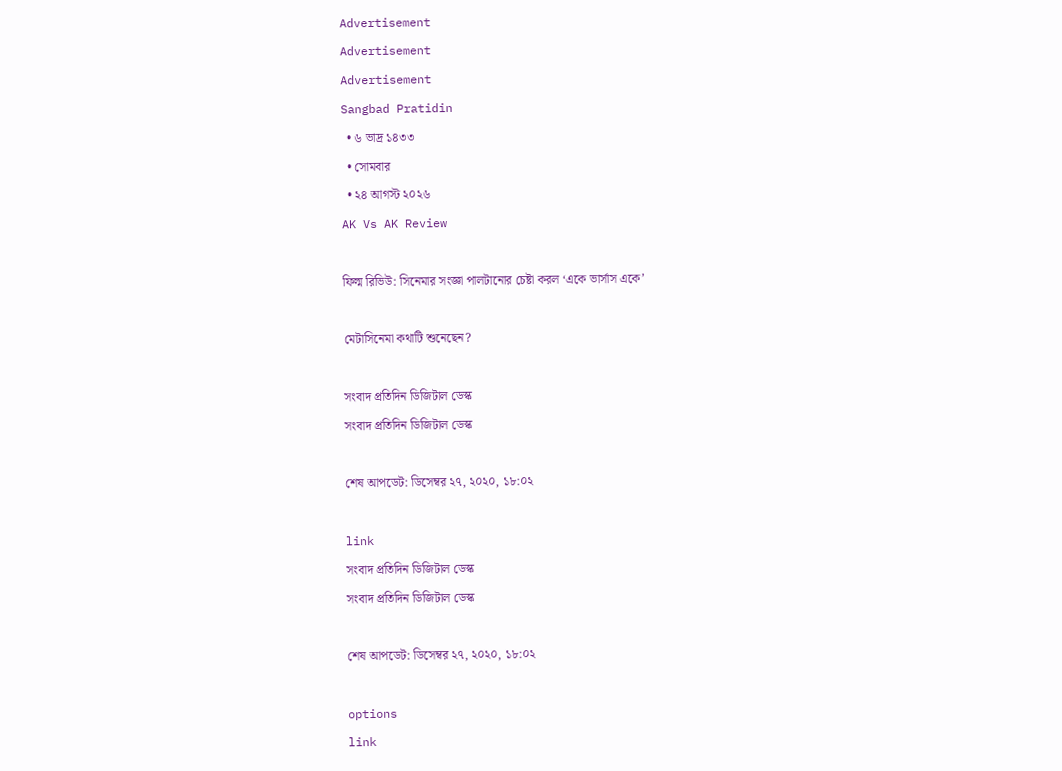Advertisement
Advertisement
Advertisement
Sangbad Pratidin
  • ৬ ভাদ্র ১৪৩৩
  • সোমবার
  • ২৪ আগস্ট ২০২৬
AK Vs AK Review

ফিল্ম রিভিউ: সিনেমার সংজ্ঞা পালটানোর চেষ্টা করল ‘একে ভার্সাস একে’

মেটাসিনেমা কথাটি শুনেছেন?

সংবাদ প্রতিদিন ডিজিটাল ডেস্ক
সংবাদ প্রতিদিন ডিজিটাল ডেস্ক

শেষ আপডেট: ডিসেম্বর ২৭, ২০২০, ১৮:০২

link
সংবাদ প্রতিদিন ডিজিটাল ডেস্ক
সংবাদ প্রতিদিন ডিজিটাল ডেস্ক

শেষ আপডেট: ডিসেম্বর ২৭, ২০২০, ১৮:০২

options
link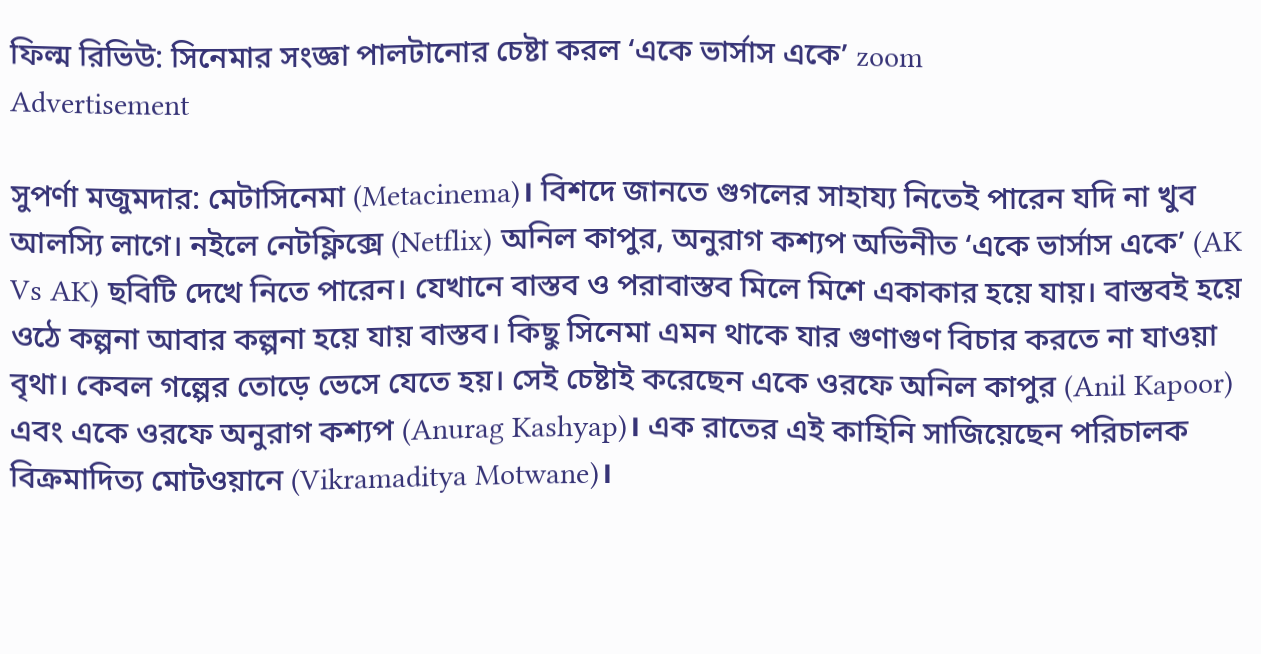ফিল্ম রিভিউ: সিনেমার সংজ্ঞা পালটানোর চেষ্টা করল ‘একে ভার্সাস একে’ zoom
Advertisement

সুপর্ণা মজুমদার: মেটাসিনেমা (Metacinema)। বিশদে জানতে গুগলের সাহায্য নিতেই পারেন যদি না খুব আলস্যি লাগে। নইলে নেটফ্লিক্সে (Netflix) অনিল কাপুর, অনুরাগ কশ্যপ অভিনীত ‘একে ভার্সাস একে’ (AK Vs AK) ছবিটি দেখে নিতে পারেন। যেখানে বাস্তব ও পরাবাস্তব মিলে মিশে একাকার হয়ে যায়। বাস্তবই হয়ে ওঠে কল্পনা আবার কল্পনা হয়ে যায় বাস্তব। কিছু সিনেমা এমন থাকে যার গুণাগুণ বিচার করতে না যাওয়া বৃথা। কেবল গল্পের তোড়ে ভেসে যেতে হয়। সেই চেষ্টাই করেছেন একে ওরফে অনিল কাপুর (Anil Kapoor) এবং একে ওরফে অনুরাগ কশ্যপ (Anurag Kashyap)। এক রাতের এই কাহিনি সাজিয়েছেন পরিচালক বিক্রমাদিত্য মোটওয়ানে (Vikramaditya Motwane)।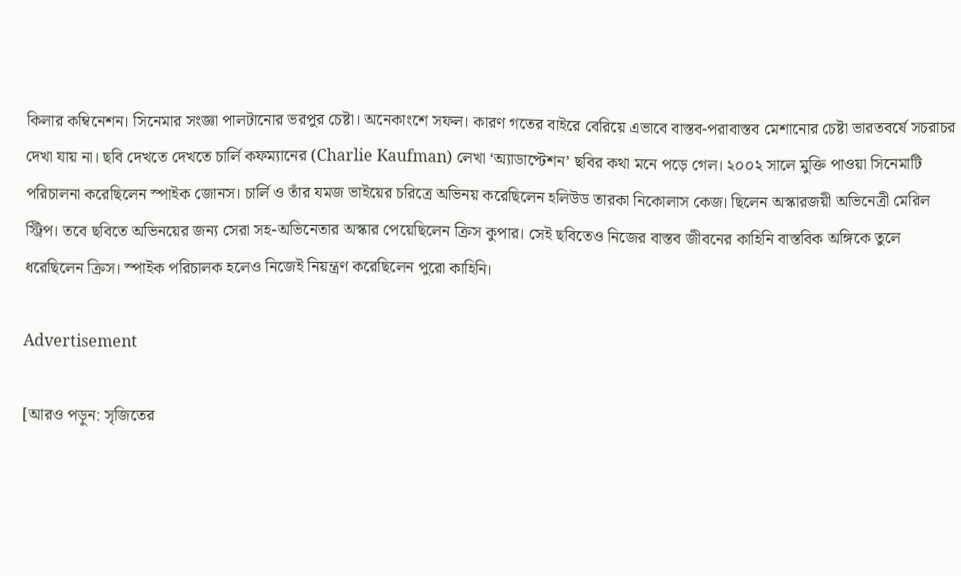কিলার কম্বিনেশন। সিনেমার সংজ্ঞা পালটানোর ভরপুর চেষ্টা। অনেকাংশে সফল। কারণ গতের বাইরে বেরিয়ে এভাবে বাস্তব-পরাবাস্তব মেশানোর চেষ্টা ভারতবর্ষে সচরাচর দেখা যায় না। ছবি দেখতে দেখতে চার্লি কফম্যানের (Charlie Kaufman) লেখা ‘অ্যাডাপ্টেশন’ ছবির কথা মনে পড়ে গেল। ২০০২ সালে মুক্তি পাওয়া সিনেমাটি পরিচালনা করেছিলেন স্পাইক জোনস। চার্লি ও তাঁর যমজ ভাইয়ের চরিত্রে অভিনয় করেছিলেন হলিউড তারকা নিকোলাস কেজ। ছিলেন অস্কারজয়ী অভিনেত্রী মেরিল স্ট্রিপ। তবে ছবিতে অভিনয়ের জন্য সেরা সহ-অভিনেতার অস্কার পেয়েছিলেন ক্রিস কুপার। সেই ছবিতেও নিজের বাস্তব জীবনের কাহিনি বাস্তবিক অঙ্গিকে তুলে ধরেছিলেন ক্রিস। স্পাইক পরিচালক হলেও নিজেই নিয়ন্ত্রণ করেছিলেন পুরো কাহিনি।

Advertisement

[আরও পড়ুন: সৃজিতের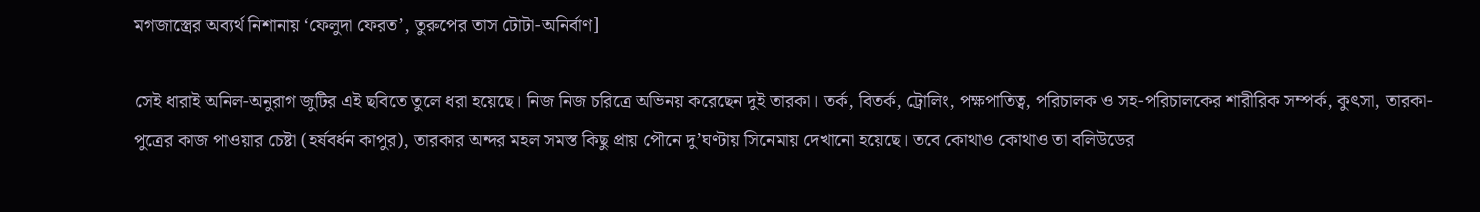মগজাস্ত্রের অব্যর্থ নিশানায় ‘ফেলুদা ফেরত’, তুরুপের তাস টোটা-অনির্বাণ]

সেই ধারাই অনিল-অনুরাগ জুটির এই ছবিতে তুলে ধরা হয়েছে। নিজ নিজ চরিত্রে অভিনয় করেছেন দুই তারকা। তর্ক, বিতর্ক, ট্রোলিং, পক্ষপাতিত্ব, পরিচালক ও সহ-পরিচালকের শারীরিক সম্পর্ক, কুৎসা, তারকা-পুত্রের কাজ পাওয়ার চেষ্টা (হর্ষবর্ধন কাপুর), তারকার অন্দর মহল সমস্ত কিছু প্রায় পৌনে দু’ঘণ্টায় সিনেমায় দেখানো হয়েছে। তবে কোথাও কোথাও তা বলিউডের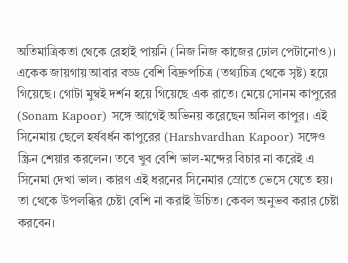অতিমাত্রিকতা থেকে রেহাই পায়নি (নিজ নিজ কাজের ঢোল পেটানোও)। একেক জায়গায় আবার বড্ড বেশি বিদ্রুপচিত্র (তথ্যচিত্র থেকে সৃষ্ট) হয়ে গিয়েছে। গোটা মুম্বই দর্শন হয়ে গিয়েছে এক রাতে। মেয়ে সোনম কাপুরের (Sonam Kapoor) সঙ্গে আগেই অভিনয় করেছেন অনিল কাপুর। এই সিনেমায় ছেলে হর্ষবর্ধন কাপুরের (Harshvardhan Kapoor) সঙ্গেও স্ক্রিন শেয়ার করলেন। তবে খুব বেশি ভাল-মন্দের বিচার না করেই এ সিনেমা দেখা ভাল। কারণ এই ধরনের সিনেমার স্রোতে ভেসে যেতে হয়। তা থেকে উপলব্ধির চেষ্টা বেশি না করাই উচিত। কেবল অনুভব করার চেষ্টা করবেন।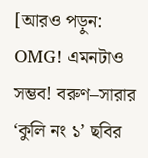[আরও পড়ুন: OMG! এমনটাও সম্ভব! বরুণ–সারার ‘কুলি নং ১’ ছবির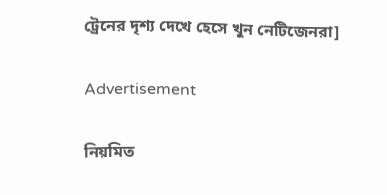ট্রেনের দৃশ্য দেখে হেসে খুন নেটিজেনরা]

Advertisement

নিয়মিত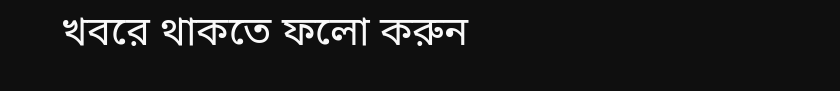খবরে থাকতে ফলো করুন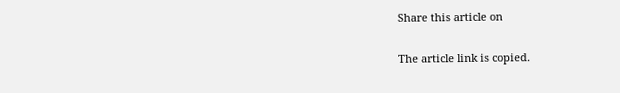Share this article on

The article link is copied.